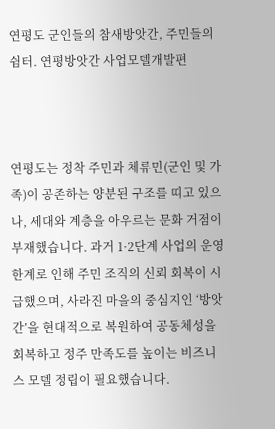연평도 군인들의 참새방앗간, 주민들의 쉼터. 연평방앗간 사업모델개발편



연평도는 정착 주민과 체류민(군인 및 가족)이 공존하는 양분된 구조를 띠고 있으나, 세대와 계층을 아우르는 문화 거점이 부재했습니다. 과거 1·2단계 사업의 운영 한계로 인해 주민 조직의 신뢰 회복이 시급했으며, 사라진 마을의 중심지인 ‘방앗간’을 현대적으로 복원하여 공동체성을 회복하고 정주 만족도를 높이는 비즈니스 모델 정립이 필요했습니다.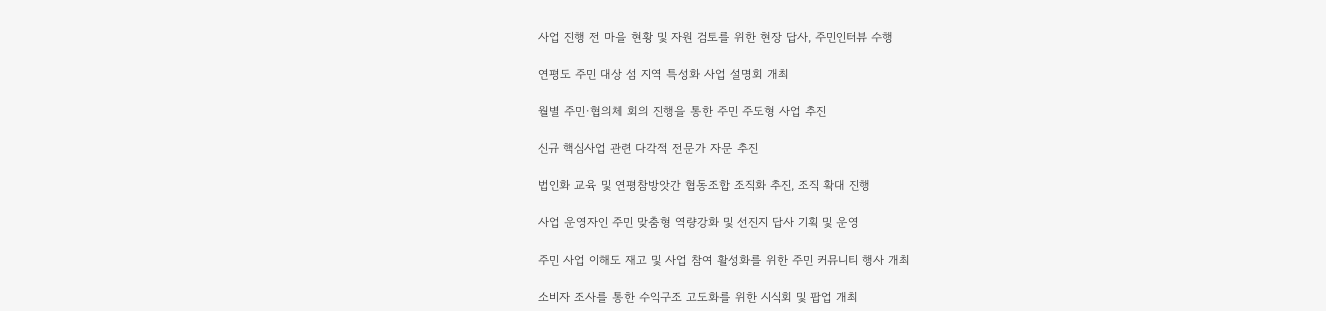사업 진행 전 마을 현황 및 자원 검토를 위한 현장 답사, 주민인터뷰 수행

연평도 주민 대상 섬 지역 특성화 사업 설명회 개최

월별 주민·협의체 회의 진행을 통한 주민 주도형 사업 추진

신규 핵심사업 관련 다각적 전문가 자문 추진

법인화 교육 및 연평참방앗간 협동조합 조직화 추진, 조직 확대 진행

사업 운영자인 주민 맞춤형 역량강화 및 선진지 답사 기획 및 운영

주민 사업 이해도 재고 및 사업 참여 활성화를 위한 주민 커뮤니티 행사 개최

소비자 조사를 통한 수익구조 고도화를 위한 시식회 및 팝업 개최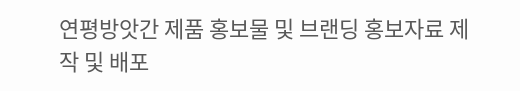연평방앗간 제품 홍보물 및 브랜딩 홍보자료 제작 및 배포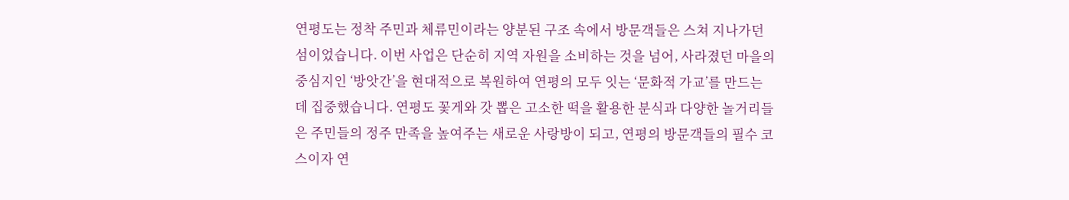연평도는 정착 주민과 체류민이라는 양분된 구조 속에서 방문객들은 스쳐 지나가던 섬이었습니다. 이번 사업은 단순히 지역 자원을 소비하는 것을 넘어, 사라졌던 마을의 중심지인 ‘방앗간’을 현대적으로 복원하여 연평의 모두 잇는 ‘문화적 가교’를 만드는 데 집중했습니다. 연평도 꽃게와 갓 뽑은 고소한 떡을 활용한 분식과 다양한 놀거리들은 주민들의 정주 만족을 높여주는 새로운 사랑방이 되고, 연평의 방문객들의 필수 코스이자 연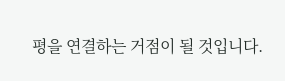평을 연결하는 거점이 될 것입니다.